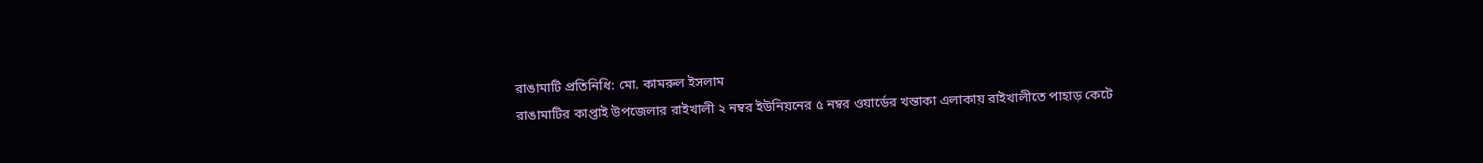রাঙামাটি প্রতিনিধি: মো. কামরুল ইসলাম
রাঙামাটির কাপ্তাই উপজেলার রাইখালী ২ নম্বর ইউনিয়নের ৫ নম্বর ওয়ার্ডের খন্তাকা এলাকায় রাইখালীতে পাহাড় কেটে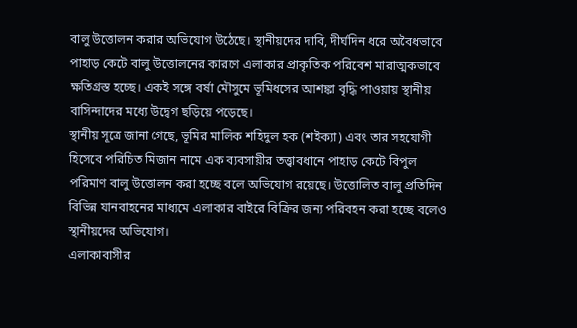বালু উত্তোলন করার অভিযোগ উঠেছে। স্থানীয়দের দাবি, দীর্ঘদিন ধরে অবৈধভাবে পাহাড় কেটে বালু উত্তোলনের কারণে এলাকার প্রাকৃতিক পরিবেশ মারাত্মকভাবে ক্ষতিগ্রস্ত হচ্ছে। একই সঙ্গে বর্ষা মৌসুমে ভূমিধসের আশঙ্কা বৃদ্ধি পাওয়ায় স্থানীয় বাসিন্দাদের মধ্যে উদ্বেগ ছড়িয়ে পড়েছে।
স্থানীয় সূত্রে জানা গেছে, ভূমির মালিক শহিদুল হক (শইক্যা) এবং তার সহযোগী হিসেবে পরিচিত মিজান নামে এক ব্যবসায়ীর তত্ত্বাবধানে পাহাড় কেটে বিপুল পরিমাণ বালু উত্তোলন করা হচ্ছে বলে অভিযোগ রয়েছে। উত্তোলিত বালু প্রতিদিন বিভিন্ন যানবাহনের মাধ্যমে এলাকার বাইরে বিক্রির জন্য পরিবহন করা হচ্ছে বলেও স্থানীয়দের অভিযোগ।
এলাকাবাসীর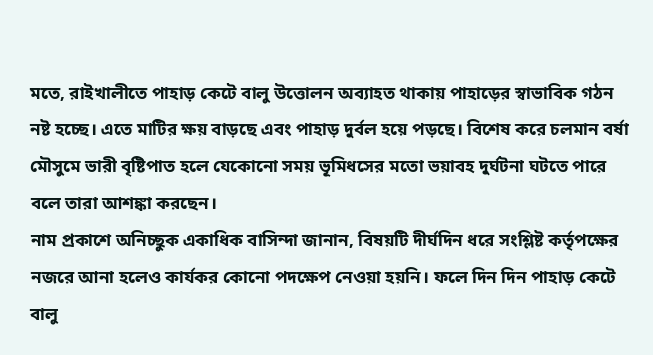মতে, রাইখালীতে পাহাড় কেটে বালু উত্তোলন অব্যাহত থাকায় পাহাড়ের স্বাভাবিক গঠন নষ্ট হচ্ছে। এতে মাটির ক্ষয় বাড়ছে এবং পাহাড় দুর্বল হয়ে পড়ছে। বিশেষ করে চলমান বর্ষা মৌসুমে ভারী বৃষ্টিপাত হলে যেকোনো সময় ভূমিধসের মতো ভয়াবহ দুর্ঘটনা ঘটতে পারে বলে তারা আশঙ্কা করছেন।
নাম প্রকাশে অনিচ্ছুক একাধিক বাসিন্দা জানান, বিষয়টি দীর্ঘদিন ধরে সংশ্লিষ্ট কর্তৃপক্ষের নজরে আনা হলেও কার্যকর কোনো পদক্ষেপ নেওয়া হয়নি। ফলে দিন দিন পাহাড় কেটে বালু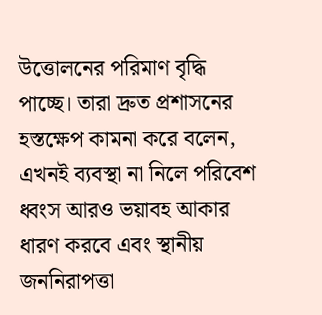উত্তোলনের পরিমাণ বৃদ্ধি পাচ্ছে। তারা দ্রুত প্রশাসনের হস্তক্ষেপ কামনা করে বলেন, এখনই ব্যবস্থা না নিলে পরিবেশ ধ্বংস আরও ভয়াবহ আকার ধারণ করবে এবং স্থানীয় জননিরাপত্তা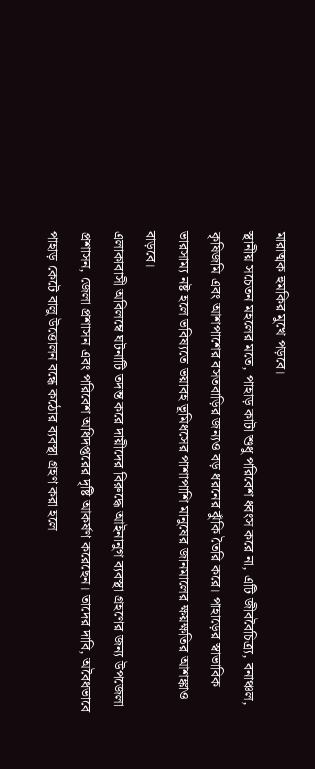মারাত্মক হুমকির মুখে পড়বে।
স্থানীয় সচেতন মহলের মতে, পাহাড় কাটা শুধু পরিবেশ ধ্বংস করে না, এটি জীববৈচিত্র্য, বনাঞ্চল, কৃষিজমি এবং আশপাশের বসতবাড়ির জন্যও বড় ধরনের ঝুঁকি তৈরি করে। পাহাড়ের স্বাভাবিক ভারসাম্য নষ্ট হলে ভবিষ্যতে ভয়াবহ ভূমিধসের পাশাপাশি মানুষের জানমালের ক্ষয়ক্ষতির আশঙ্কাও বাড়বে।
এলাকাবাসী অবিলম্বে ঘটনাটি তদন্ত করে দায়ীদের বিরুদ্ধে আইনানুগ ব্যবস্থা গ্রহণের জন্য উপজেলা প্রশাসন, জেলা প্রশাসন এবং পরিবেশ অধিদপ্তরের দৃষ্টি আকর্ষণ করেছেন। তাদের দাবি, অবৈধভাবে পাহাড় কেটে বালু উত্তোলন বন্ধে কঠোর ব্যবস্থা গ্রহণ করা হলে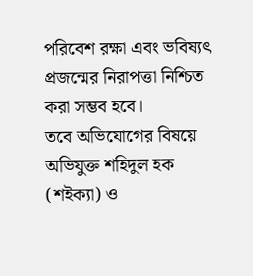পরিবেশ রক্ষা এবং ভবিষ্যৎ প্রজন্মের নিরাপত্তা নিশ্চিত করা সম্ভব হবে।
তবে অভিযোগের বিষয়ে অভিযুক্ত শহিদুল হক (শইক্যা) ও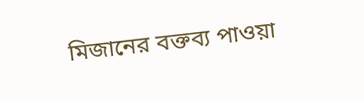মিজানের বক্তব্য পাওয়া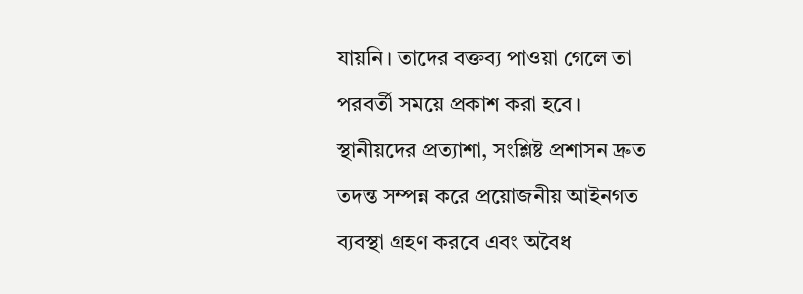যায়নি। তাদের বক্তব্য পাওয়া গেলে তা পরবর্তী সময়ে প্রকাশ করা হবে। স্থানীয়দের প্রত্যাশা, সংশ্লিষ্ট প্রশাসন দ্রুত তদন্ত সম্পন্ন করে প্রয়োজনীয় আইনগত ব্যবস্থা গ্রহণ করবে এবং অবৈধ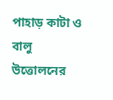পাহাড় কাটা ও বালু উত্তোলনের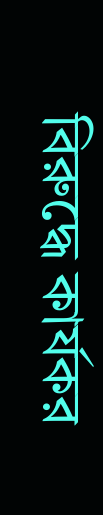বিরুদ্ধে কার্যকর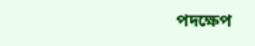পদক্ষেপ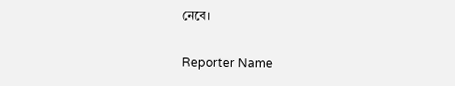নেবে।

Reporter Name